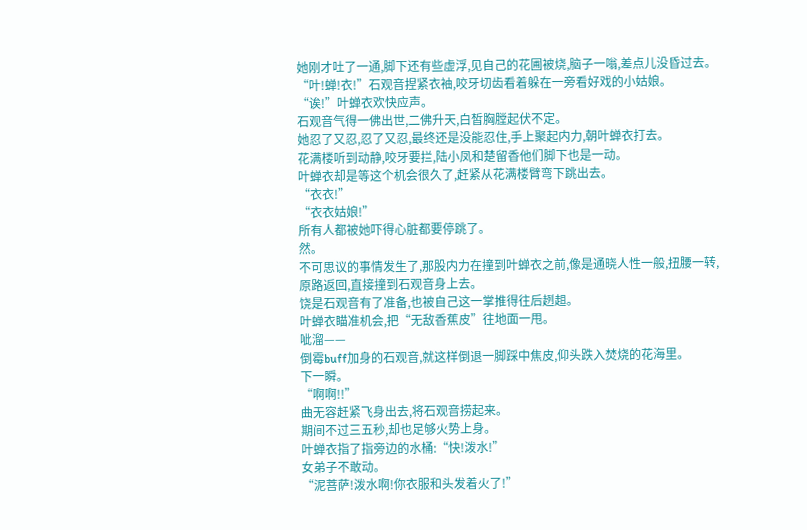她刚才吐了一通,脚下还有些虚浮,见自己的花圃被烧,脑子一嗡,差点儿没昏过去。
“叶!蝉!衣!”石观音捏紧衣袖,咬牙切齿看着躲在一旁看好戏的小姑娘。
“诶!”叶蝉衣欢快应声。
石观音气得一佛出世,二佛升天,白皙胸膛起伏不定。
她忍了又忍,忍了又忍,最终还是没能忍住,手上聚起内力,朝叶蝉衣打去。
花满楼听到动静,咬牙要拦,陆小凤和楚留香他们脚下也是一动。
叶蝉衣却是等这个机会很久了,赶紧从花满楼臂弯下跳出去。
“衣衣!”
“衣衣姑娘!”
所有人都被她吓得心脏都要停跳了。
然。
不可思议的事情发生了,那股内力在撞到叶蝉衣之前,像是通晓人性一般,扭腰一转,原路返回,直接撞到石观音身上去。
饶是石观音有了准备,也被自己这一掌推得往后趔趄。
叶蝉衣瞄准机会,把“无敌香蕉皮”往地面一甩。
呲溜——
倒霉buff加身的石观音,就这样倒退一脚踩中焦皮,仰头跌入焚烧的花海里。
下一瞬。
“啊啊!!”
曲无容赶紧飞身出去,将石观音捞起来。
期间不过三五秒,却也足够火势上身。
叶蝉衣指了指旁边的水桶:“快!泼水!”
女弟子不敢动。
“泥菩萨!泼水啊!你衣服和头发着火了!”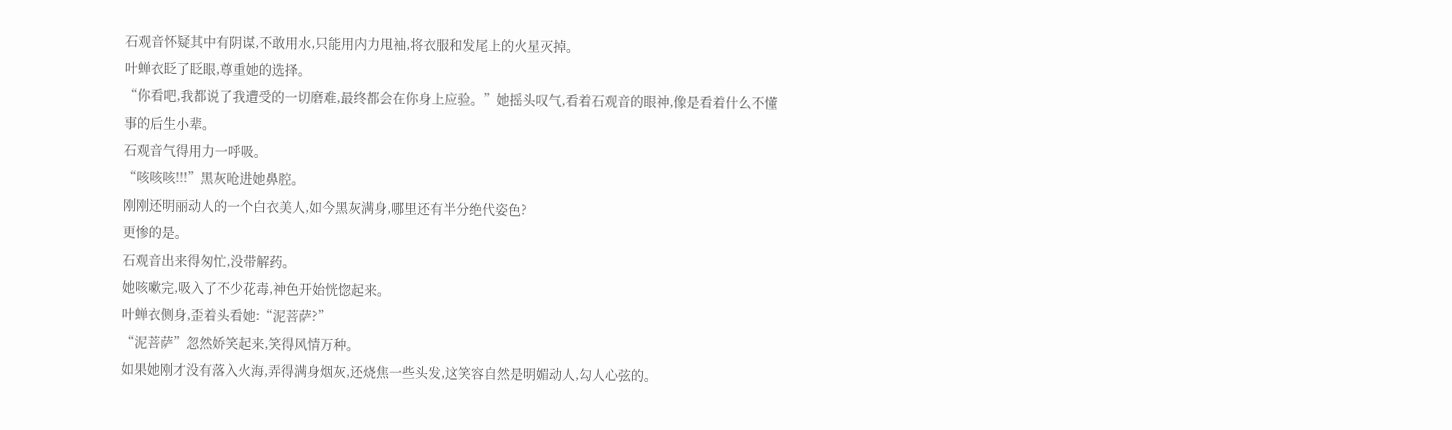石观音怀疑其中有阴谋,不敢用水,只能用内力甩袖,将衣服和发尾上的火星灭掉。
叶蝉衣眨了眨眼,尊重她的选择。
“你看吧,我都说了我遭受的一切磨难,最终都会在你身上应验。”她摇头叹气,看着石观音的眼神,像是看着什么不懂事的后生小辈。
石观音气得用力一呼吸。
“咳咳咳!!!”黑灰呛进她鼻腔。
刚刚还明丽动人的一个白衣美人,如今黑灰满身,哪里还有半分绝代姿色?
更惨的是。
石观音出来得匆忙,没带解药。
她咳嗽完,吸入了不少花毒,神色开始恍惚起来。
叶蝉衣侧身,歪着头看她:“泥菩萨?”
“泥菩萨”忽然娇笑起来,笑得风情万种。
如果她刚才没有落入火海,弄得满身烟灰,还烧焦一些头发,这笑容自然是明媚动人,勾人心弦的。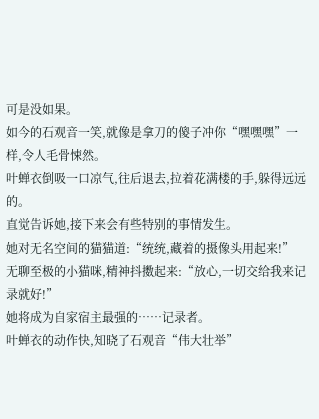可是没如果。
如今的石观音一笑,就像是拿刀的傻子冲你“嘿嘿嘿”一样,令人毛骨悚然。
叶蝉衣倒吸一口凉气,往后退去,拉着花满楼的手,躲得远远的。
直觉告诉她,接下来会有些特别的事情发生。
她对无名空间的猫猫道:“统统,藏着的摄像头用起来!”
无聊至极的小猫咪,精神抖擞起来:“放心,一切交给我来记录就好!”
她将成为自家宿主最强的……记录者。
叶蝉衣的动作快,知晓了石观音“伟大壮举”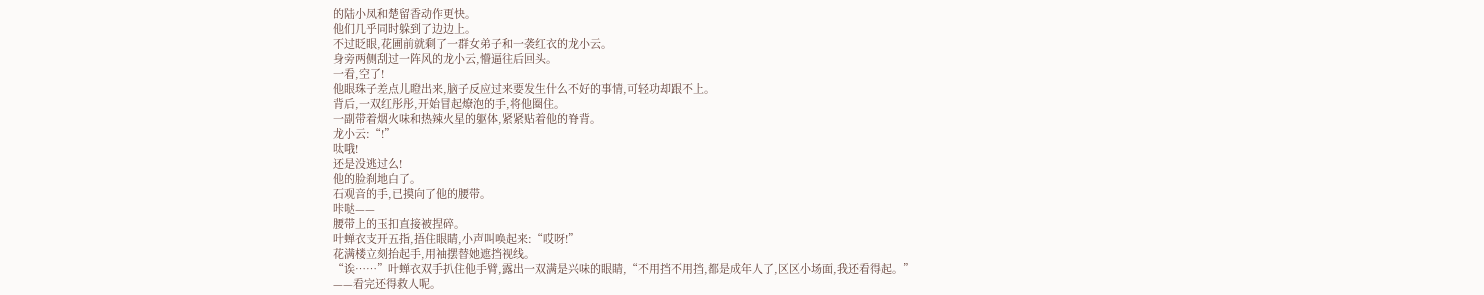的陆小凤和楚留香动作更快。
他们几乎同时躲到了边边上。
不过眨眼,花圃前就剩了一群女弟子和一袭红衣的龙小云。
身旁两侧刮过一阵风的龙小云,懵逼往后回头。
一看,空了!
他眼珠子差点儿瞪出来,脑子反应过来要发生什么不好的事情,可轻功却跟不上。
背后,一双红彤彤,开始冒起燎泡的手,将他圈住。
一副带着烟火味和热辣火星的躯体,紧紧贴着他的脊背。
龙小云:“!”
呔哦!
还是没逃过么!
他的脸刹地白了。
石观音的手,已摸向了他的腰带。
咔哒——
腰带上的玉扣直接被捏碎。
叶蝉衣支开五指,捂住眼睛,小声叫唤起来:“哎呀!”
花满楼立刻抬起手,用袖摆替她遮挡视线。
“诶……”叶蝉衣双手扒住他手臂,露出一双满是兴味的眼睛,“不用挡不用挡,都是成年人了,区区小场面,我还看得起。”
——看完还得救人呢。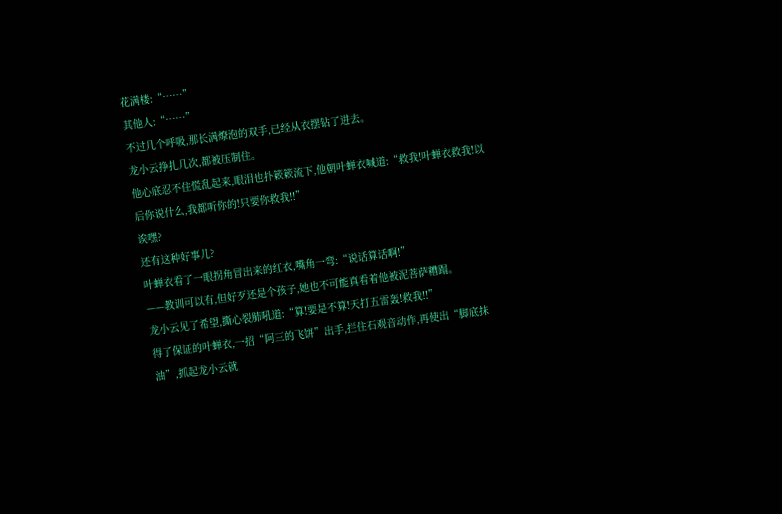花满楼:“……”
其他人:“……”
不过几个呼吸,那长满燎泡的双手,已经从衣摆钻了进去。
龙小云挣扎几次,都被压制住。
他心底忍不住慌乱起来,眼泪也扑簌簌流下,他朝叶蝉衣喊道:“救我!叶蝉衣救我!以后你说什么,我都听你的!只要你救我!!”
诶嘿?
还有这种好事儿?
叶蝉衣看了一眼拐角冒出来的红衣,嘴角一弯:“说话算话啊!”
——教训可以有,但好歹还是个孩子,她也不可能真看着他被泥菩萨糟蹋。
龙小云见了希望,撕心裂肺吼道:“算!要是不算!天打五雷轰!救我!!”
得了保证的叶蝉衣,一招“阿三的飞饼”出手,拦住石观音动作,再使出“脚底抹油”,抓起龙小云就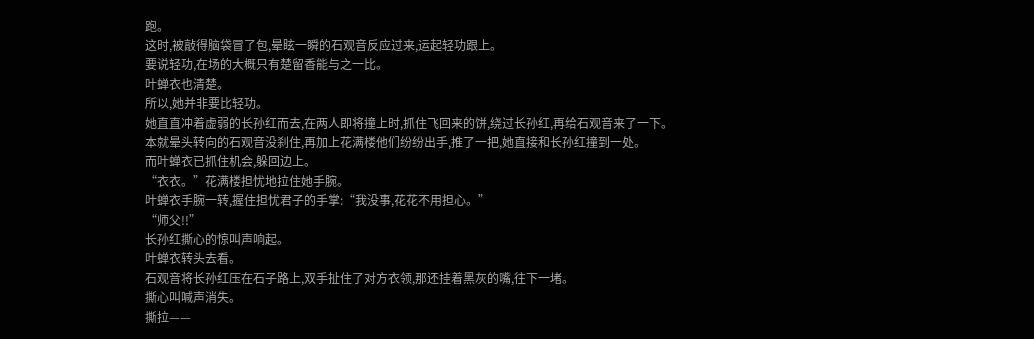跑。
这时,被敲得脑袋冒了包,晕眩一瞬的石观音反应过来,运起轻功跟上。
要说轻功,在场的大概只有楚留香能与之一比。
叶蝉衣也清楚。
所以,她并非要比轻功。
她直直冲着虚弱的长孙红而去,在两人即将撞上时,抓住飞回来的饼,绕过长孙红,再给石观音来了一下。
本就晕头转向的石观音没刹住,再加上花满楼他们纷纷出手,推了一把,她直接和长孙红撞到一处。
而叶蝉衣已抓住机会,躲回边上。
“衣衣。”花满楼担忧地拉住她手腕。
叶蝉衣手腕一转,握住担忧君子的手掌:“我没事,花花不用担心。”
“师父!!”
长孙红撕心的惊叫声响起。
叶蝉衣转头去看。
石观音将长孙红压在石子路上,双手扯住了对方衣领,那还挂着黑灰的嘴,往下一堵。
撕心叫喊声消失。
撕拉——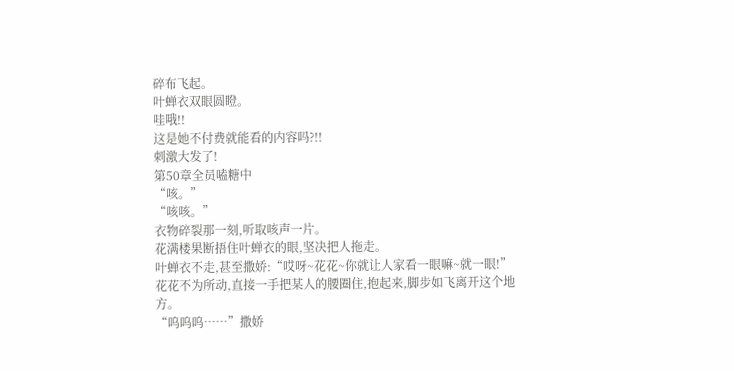碎布飞起。
叶蝉衣双眼圆瞪。
哇哦!!
这是她不付费就能看的内容吗?!!
刺激大发了!
第50章全员嗑糖中
“咳。”
“咳咳。”
衣物碎裂那一刻,听取咳声一片。
花满楼果断捂住叶蝉衣的眼,坚决把人拖走。
叶蝉衣不走,甚至撒娇:“哎呀~花花~你就让人家看一眼嘛~就一眼!”
花花不为所动,直接一手把某人的腰圈住,抱起来,脚步如飞离开这个地方。
“呜呜呜……”撒娇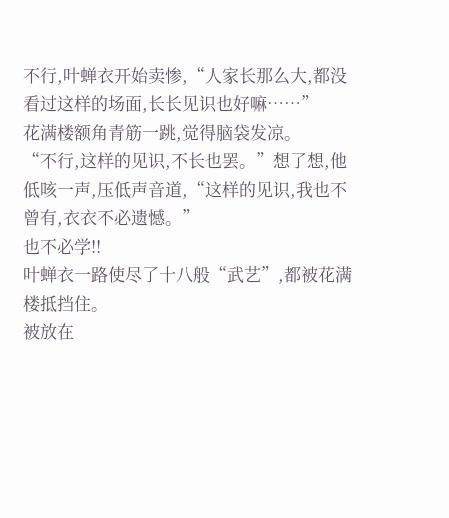不行,叶蝉衣开始卖惨,“人家长那么大,都没看过这样的场面,长长见识也好嘛……”
花满楼额角青筋一跳,觉得脑袋发凉。
“不行,这样的见识,不长也罢。”想了想,他低咳一声,压低声音道,“这样的见识,我也不曾有,衣衣不必遗憾。”
也不必学!!
叶蝉衣一路使尽了十八般“武艺”,都被花满楼抵挡住。
被放在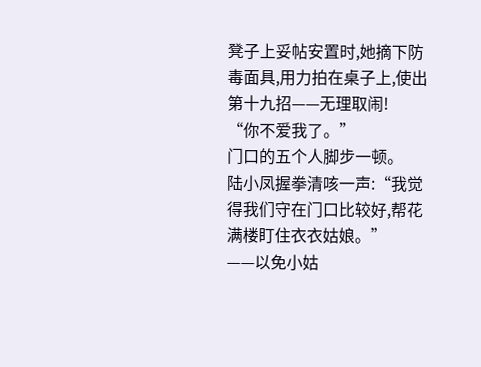凳子上妥帖安置时,她摘下防毒面具,用力拍在桌子上,使出第十九招——无理取闹!
“你不爱我了。”
门口的五个人脚步一顿。
陆小凤握拳清咳一声:“我觉得我们守在门口比较好,帮花满楼盯住衣衣姑娘。”
——以免小姑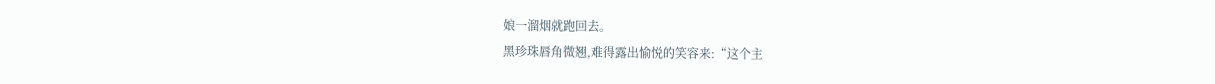娘一溜烟就跑回去。
黑珍珠唇角微翘,难得露出愉悦的笑容来:“这个主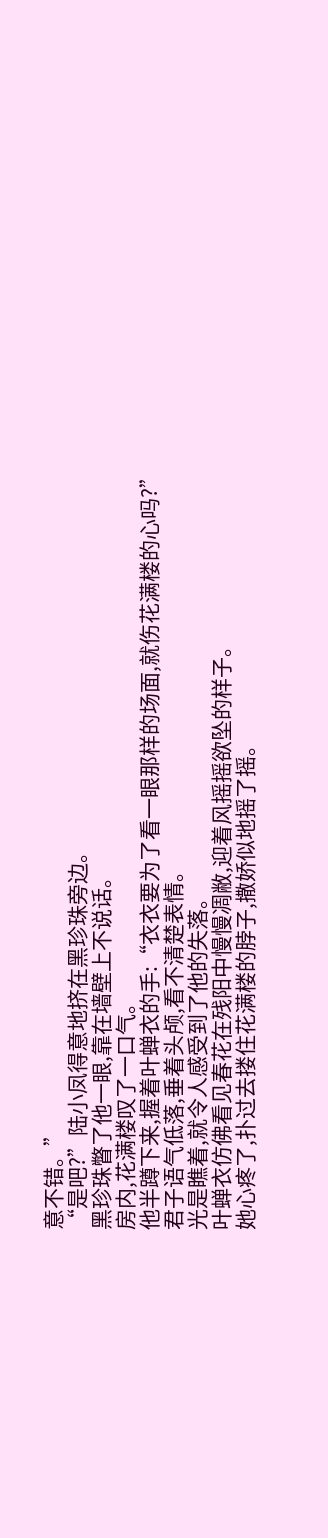意不错。”
“是吧?”陆小凤得意地挤在黑珍珠旁边。
黑珍珠瞥了他一眼,靠在墙壁上不说话。
房内,花满楼叹了一口气。
他半蹲下来,握着叶蝉衣的手:“衣衣要为了看一眼那样的场面,就伤花满楼的心吗?”
君子语气低落,垂着头颅,看不清楚表情。
光是瞧着,就令人感受到了他的失落。
叶蝉衣仿佛看见春花在残阳中慢慢凋敝,迎着风摇摇欲坠的样子。
她心疼了,扑过去搂住花满楼的脖子,撒娇似地摇了摇。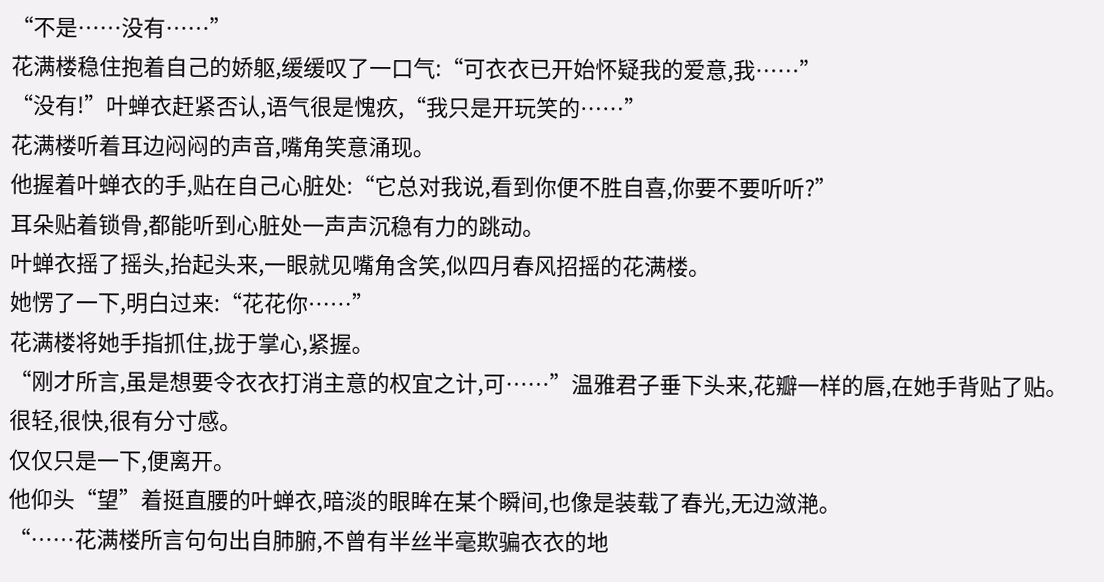“不是……没有……”
花满楼稳住抱着自己的娇躯,缓缓叹了一口气:“可衣衣已开始怀疑我的爱意,我……”
“没有!”叶蝉衣赶紧否认,语气很是愧疚,“我只是开玩笑的……”
花满楼听着耳边闷闷的声音,嘴角笑意涌现。
他握着叶蝉衣的手,贴在自己心脏处:“它总对我说,看到你便不胜自喜,你要不要听听?”
耳朵贴着锁骨,都能听到心脏处一声声沉稳有力的跳动。
叶蝉衣摇了摇头,抬起头来,一眼就见嘴角含笑,似四月春风招摇的花满楼。
她愣了一下,明白过来:“花花你……”
花满楼将她手指抓住,拢于掌心,紧握。
“刚才所言,虽是想要令衣衣打消主意的权宜之计,可……”温雅君子垂下头来,花瓣一样的唇,在她手背贴了贴。
很轻,很快,很有分寸感。
仅仅只是一下,便离开。
他仰头“望”着挺直腰的叶蝉衣,暗淡的眼眸在某个瞬间,也像是装载了春光,无边潋滟。
“……花满楼所言句句出自肺腑,不曾有半丝半毫欺骗衣衣的地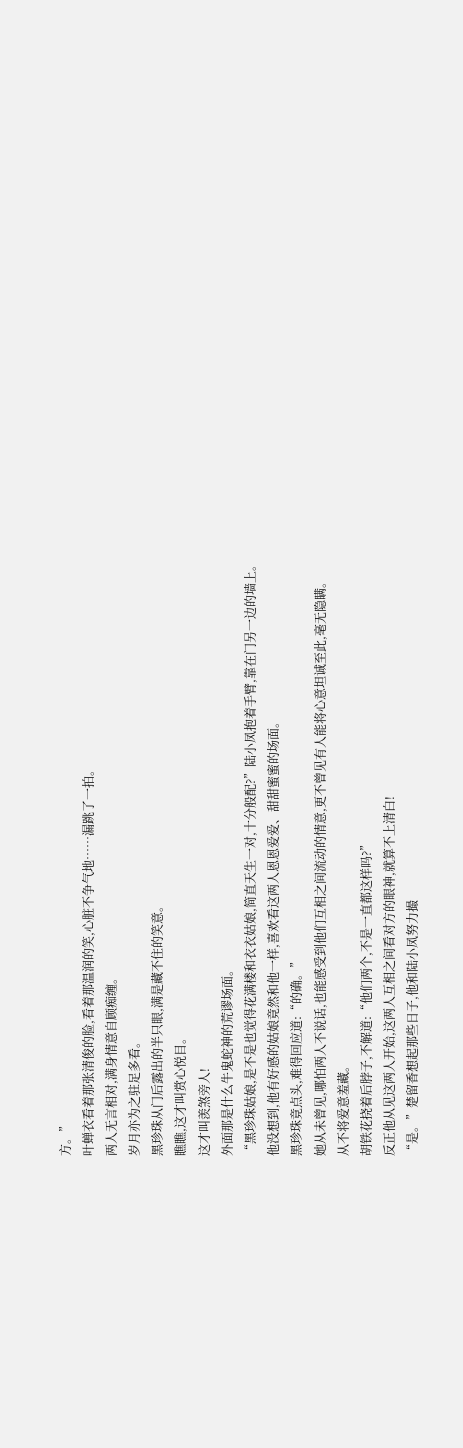方。”
叶蝉衣看着那张清俊的脸,看着那温润的笑,心脏不争气地……漏跳了一拍。
两人无言相对,满身情意自顾痴缠。
岁月亦为之驻足多看。
黑珍珠从门后露出的半只眼,满是藏不住的笑意。
瞧瞧,这才叫赏心悦目。
这才叫羡煞旁人!
外面那是什么牛鬼蛇神的荒谬场面。
“黑珍珠姑娘,是不是也觉得花满楼和衣衣姑娘,简直天生一对,十分般配?”陆小凤抱着手臂,靠在门另一边的墙上。
他没想到,他有好感的姑娘竟然和他一样,喜欢看这两人恩恩爱爱、甜甜蜜蜜的场面。
黑珍珠竟点头,难得回应道:“的确。”
她从未曾见,哪怕两人不说话,也能感受到他们互相之间流动的情意,更不曾见有人能将心意坦诚至此,毫无隐瞒。
从不将爱意羞藏。
胡铁花挠着后脖子,不解道:“他们两个,不是一直都这样吗?”
反正他从见这两人开始,这两人互相之间看对方的眼神,就算不上清白!
“是。”楚留香想起那些日子,他和陆小凤努力撮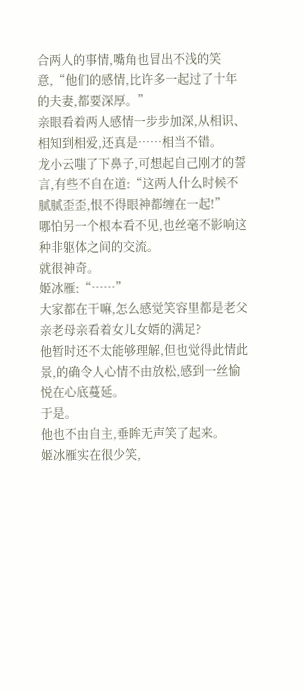合两人的事情,嘴角也冒出不浅的笑意,“他们的感情,比许多一起过了十年的夫妻,都要深厚。”
亲眼看着两人感情一步步加深,从相识、相知到相爱,还真是……相当不错。
龙小云嗤了下鼻子,可想起自己刚才的誓言,有些不自在道:“这两人什么时候不腻腻歪歪,恨不得眼神都缠在一起!”
哪怕另一个根本看不见,也丝毫不影响这种非躯体之间的交流。
就很神奇。
姬冰雁:“……”
大家都在干嘛,怎么感觉笑容里都是老父亲老母亲看着女儿女婿的满足?
他暂时还不太能够理解,但也觉得此情此景,的确令人心情不由放松,感到一丝愉悦在心底蔓延。
于是。
他也不由自主,垂眸无声笑了起来。
姬冰雁实在很少笑,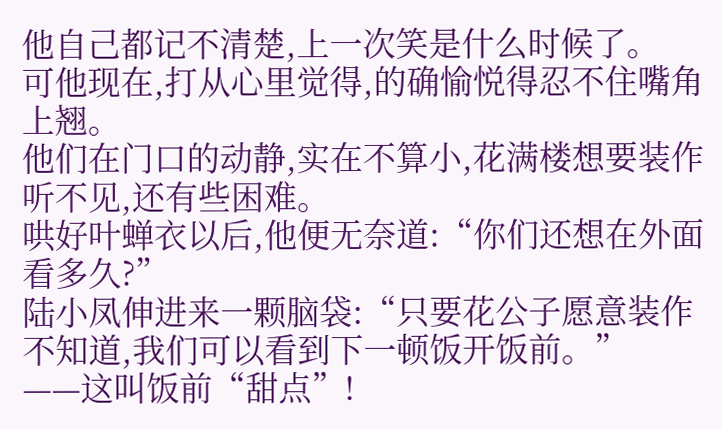他自己都记不清楚,上一次笑是什么时候了。
可他现在,打从心里觉得,的确愉悦得忍不住嘴角上翘。
他们在门口的动静,实在不算小,花满楼想要装作听不见,还有些困难。
哄好叶蝉衣以后,他便无奈道:“你们还想在外面看多久?”
陆小凤伸进来一颗脑袋:“只要花公子愿意装作不知道,我们可以看到下一顿饭开饭前。”
——这叫饭前“甜点”!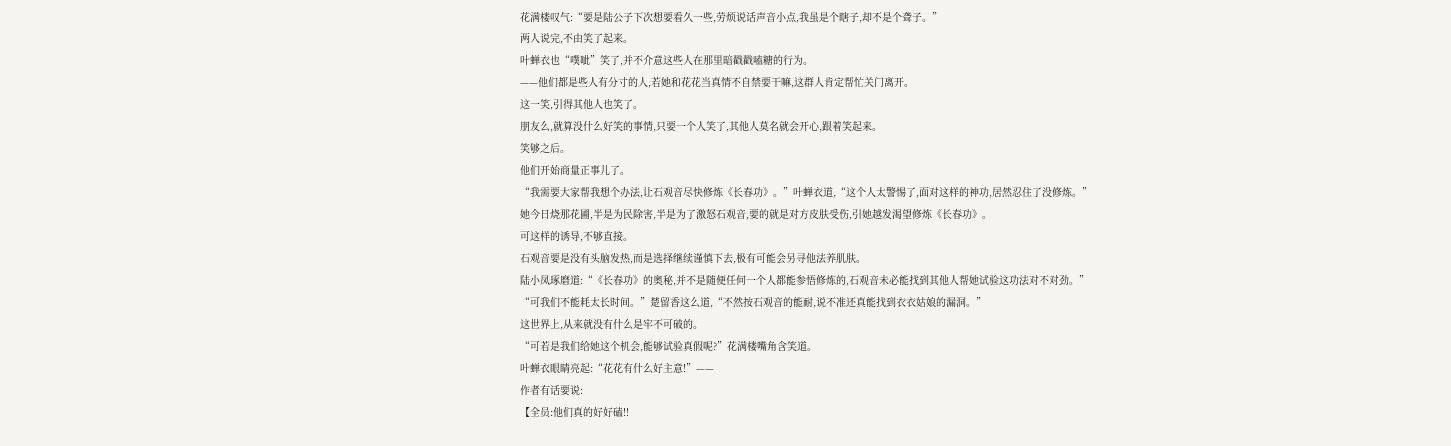花满楼叹气:“要是陆公子下次想要看久一些,劳烦说话声音小点,我虽是个瞎子,却不是个聋子。”
两人说完,不由笑了起来。
叶蝉衣也“噗呲”笑了,并不介意这些人在那里暗戳戳嗑糖的行为。
——他们都是些人有分寸的人,若她和花花当真情不自禁要干嘛,这群人肯定帮忙关门离开。
这一笑,引得其他人也笑了。
朋友么,就算没什么好笑的事情,只要一个人笑了,其他人莫名就会开心,跟着笑起来。
笑够之后。
他们开始商量正事儿了。
“我需要大家帮我想个办法,让石观音尽快修炼《长春功》。”叶蝉衣道,“这个人太警惕了,面对这样的神功,居然忍住了没修炼。”
她今日烧那花圃,半是为民除害,半是为了激怒石观音,要的就是对方皮肤受伤,引她越发渴望修炼《长春功》。
可这样的诱导,不够直接。
石观音要是没有头脑发热,而是选择继续谨慎下去,极有可能会另寻他法养肌肤。
陆小凤琢磨道:“《长春功》的奥秘,并不是随便任何一个人都能参悟修炼的,石观音未必能找到其他人帮她试验这功法对不对劲。”
“可我们不能耗太长时间。”楚留香这么道,“不然按石观音的能耐,说不准还真能找到衣衣姑娘的漏洞。”
这世界上,从来就没有什么是牢不可破的。
“可若是我们给她这个机会,能够试验真假呢?”花满楼嘴角含笑道。
叶蝉衣眼睛亮起:“花花有什么好主意!”——
作者有话要说:
【全员:他们真的好好磕!!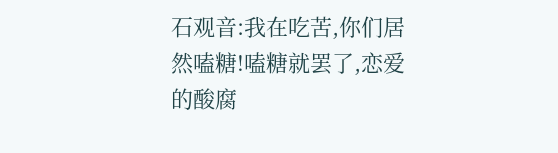石观音:我在吃苦,你们居然嗑糖!嗑糖就罢了,恋爱的酸腐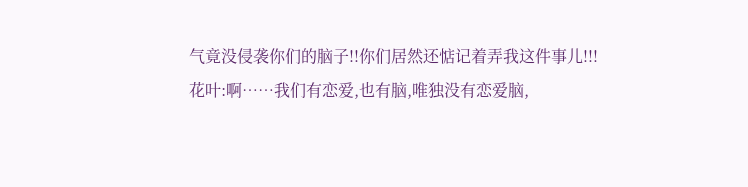气竟没侵袭你们的脑子!!你们居然还惦记着弄我这件事儿!!!
花叶:啊……我们有恋爱,也有脑,唯独没有恋爱脑,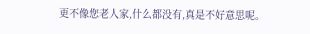更不像您老人家,什么都没有,真是不好意思呢。